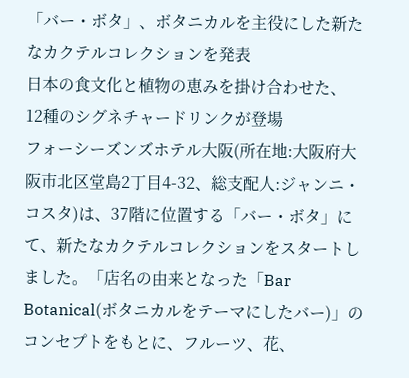「バー・ボタ」、ボタニカルを主役にした新たなカクテルコレクションを発表
日本の食文化と植物の恵みを掛け合わせた、
12種のシグネチャードリンクが登場
フォーシーズンズホテル大阪(所在地:大阪府大阪市北区堂島2丁目4-32、総支配人:ジャンニ・コスタ)は、37階に位置する「バー・ボタ」にて、新たなカクテルコレクションをスタートしました。「店名の由来となった「Bar Botanical(ボタニカルをテーマにしたバー)」のコンセプトをもとに、フルーツ、花、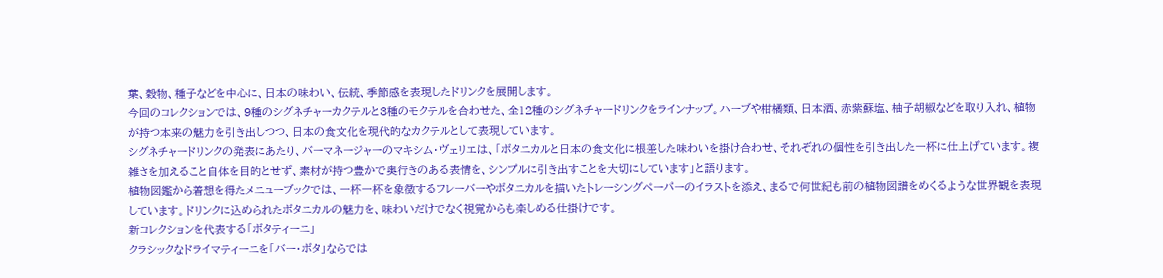葉、穀物、種子などを中心に、日本の味わい、伝統、季節感を表現したドリンクを展開します。
今回のコレクションでは、9種のシグネチャーカクテルと3種のモクテルを合わせた、全12種のシグネチャードリンクをラインナップ。ハーブや柑橘類、日本酒、赤紫蘇塩、柚子胡椒などを取り入れ、植物が持つ本来の魅力を引き出しつつ、日本の食文化を現代的なカクテルとして表現しています。
シグネチャードリンクの発表にあたり、バーマネージャーのマキシム・ヴェリエは、「ボタニカルと日本の食文化に根差した味わいを掛け合わせ、それぞれの個性を引き出した一杯に仕上げています。複雑さを加えること自体を目的とせず、素材が持つ豊かで奥行きのある表情を、シンプルに引き出すことを大切にしています」と語ります。
植物図鑑から着想を得たメニューブックでは、一杯一杯を象徴するフレーバーやボタニカルを描いたトレーシングペーパーのイラストを添え、まるで何世紀も前の植物図譜をめくるような世界観を表現しています。ドリンクに込められたボタニカルの魅力を、味わいだけでなく視覚からも楽しめる仕掛けです。
新コレクションを代表する「ボタティーニ」
クラシックなドライマティーニを「バー・ボタ」ならでは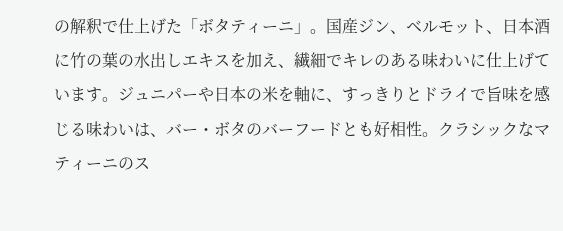の解釈で仕上げた「ボタティーニ」。国産ジン、ベルモット、日本酒に竹の葉の水出しエキスを加え、繊細でキレのある味わいに仕上げています。ジュニパーや日本の米を軸に、すっきりとドライで旨味を感じる味わいは、バー・ボタのバーフードとも好相性。クラシックなマティーニのス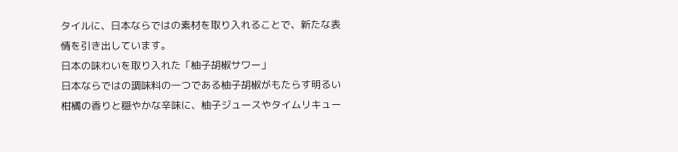タイルに、日本ならではの素材を取り入れることで、新たな表情を引き出しています。
日本の味わいを取り入れた「柚子胡椒サワー」
日本ならではの調味料の一つである柚子胡椒がもたらす明るい柑橘の香りと穏やかな辛味に、柚子ジュースやタイムリキュー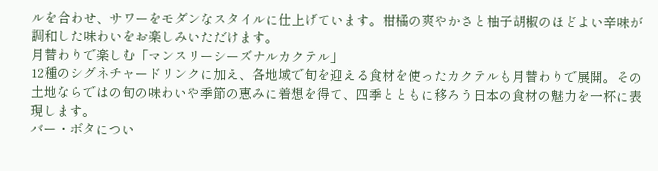ルを合わせ、サワーをモダンなスタイルに仕上げています。柑橘の爽やかさと柚子胡椒のほどよい辛味が調和した味わいをお楽しみいただけます。
月替わりで楽しむ「マンスリーシーズナルカクテル」
12種のシグネチャードリンクに加え、各地域で旬を迎える食材を使ったカクテルも月替わりで展開。その土地ならではの旬の味わいや季節の恵みに着想を得て、四季とともに移ろう日本の食材の魅力を一杯に表現します。
バー・ボタについ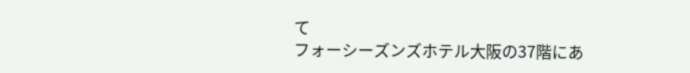て
フォーシーズンズホテル大阪の37階にあ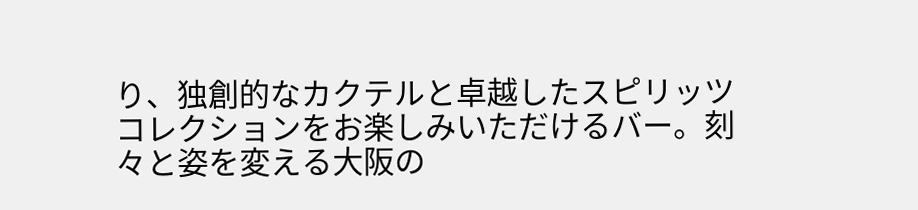り、独創的なカクテルと卓越したスピリッツコレクションをお楽しみいただけるバー。刻々と姿を変える大阪の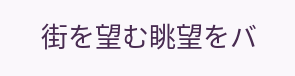街を望む眺望をバ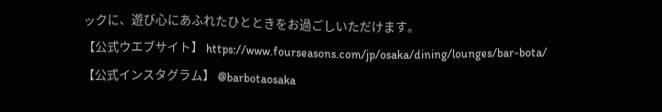ックに、遊び心にあふれたひとときをお過ごしいただけます。
【公式ウエブサイト】 https://www.fourseasons.com/jp/osaka/dining/lounges/bar-bota/
【公式インスタグラム】 @barbotaosaka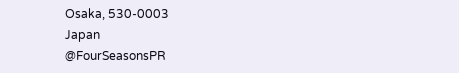Osaka, 530-0003
Japan
@FourSeasonsPR